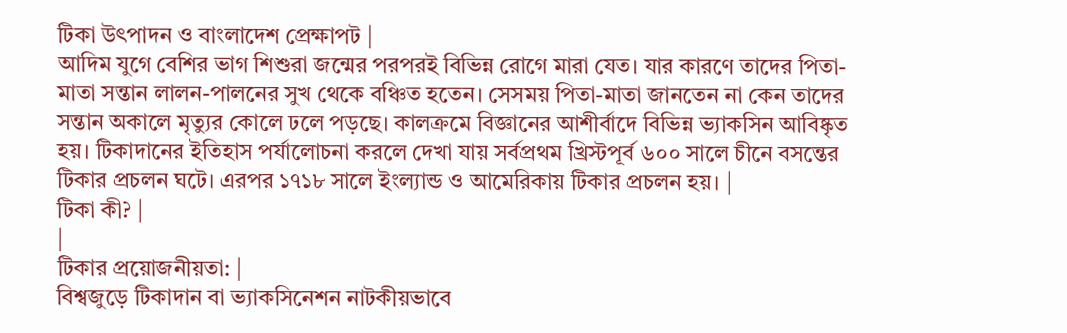টিকা উৎপাদন ও বাংলাদেশ প্রেক্ষাপট |
আদিম যুগে বেশির ভাগ শিশুরা জন্মের পরপরই বিভিন্ন রোগে মারা যেত। যার কারণে তাদের পিতা-মাতা সন্তান লালন-পালনের সুখ থেকে বঞ্চিত হতেন। সেসময় পিতা-মাতা জানতেন না কেন তাদের সন্তান অকালে মৃত্যুর কোলে ঢলে পড়ছে। কালক্রমে বিজ্ঞানের আশীর্বাদে বিভিন্ন ভ্যাকসিন আবিষ্কৃত হয়। টিকাদানের ইতিহাস পর্যালোচনা করলে দেখা যায় সর্বপ্রথম খ্রিস্টপূর্ব ৬০০ সালে চীনে বসন্তের টিকার প্রচলন ঘটে। এরপর ১৭১৮ সালে ইংল্যান্ড ও আমেরিকায় টিকার প্রচলন হয়। |
টিকা কী? |
|
টিকার প্রয়োজনীয়তা: |
বিশ্বজুড়ে টিকাদান বা ভ্যাকসিনেশন নাটকীয়ভাবে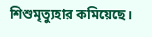শিশুমৃত্যুহার কমিয়েছে।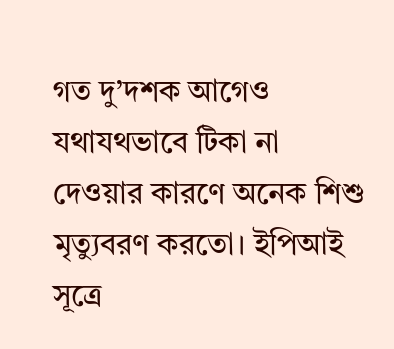গত দু’দশক আগেও যথাযথভাবে টিকা না দেওয়ার কারণে অনেক শিশু মৃত্যুবরণ করতো। ইপিআই সূত্রে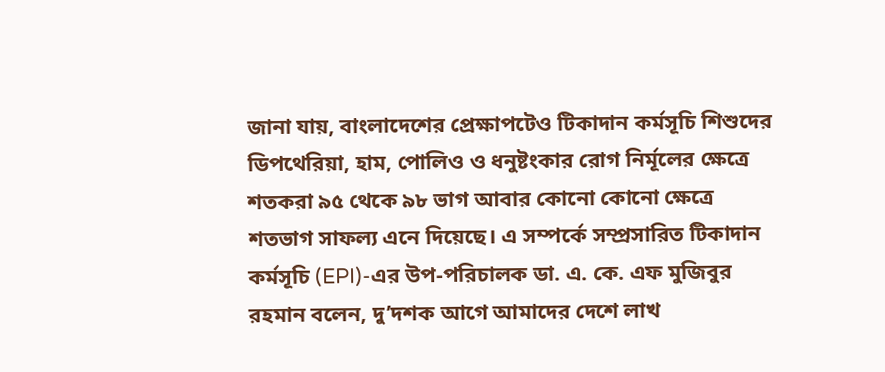জানা যায়, বাংলাদেশের প্রেক্ষাপটেও টিকাদান কর্মসূচি শিশুদের ডিপথেরিয়া, হাম, পোলিও ও ধনুষ্টংকার রোগ নির্মূলের ক্ষেত্রে শতকরা ৯৫ থেকে ৯৮ ভাগ আবার কোনো কোনো ক্ষেত্রে শতভাগ সাফল্য এনে দিয়েছে। এ সম্পর্কে সম্প্রসারিত টিকাদান কর্মসূচি (EPI)-এর উপ-পরিচালক ডা. এ. কে. এফ মুজিবুর রহমান বলেন, দু’দশক আগে আমাদের দেশে লাখ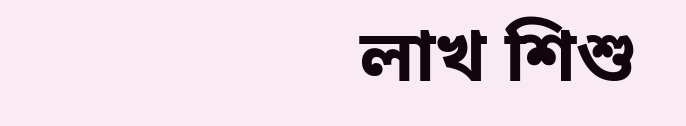লাখ শিশু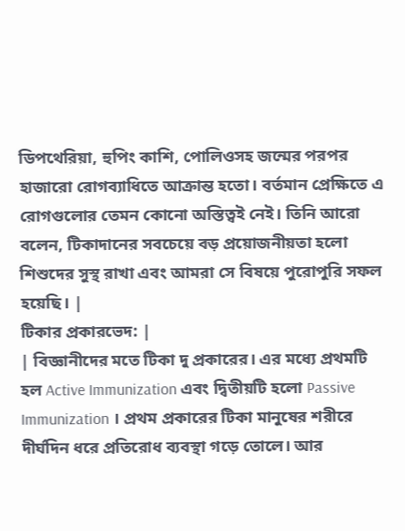ডিপথেরিয়া, হুপিং কাশি, পোলিওসহ জন্মের পরপর হাজারো রোগব্যাধিতে আক্রান্ত হতো। বর্তমান প্রেক্ষিতে এ রোগগুলোর তেমন কোনো অস্তিত্বই নেই। তিনি আরো বলেন, টিকাদানের সবচেয়ে বড় প্রয়োজনীয়তা হলো শিশুদের সুস্থ রাখা এবং আমরা সে বিষয়ে পুরোপুরি সফল হয়েছি। |
টিকার প্রকারভেদ: |
| বিজ্ঞানীদের মতে টিকা দু প্রকারের। এর মধ্যে প্রথমটি হল Active Immunization এবং দ্বিতীয়টি হলো Passive Immunization । প্রথম প্রকারের টিকা মানুষের শরীরে দীর্ঘদিন ধরে প্রতিরোধ ব্যবস্থা গড়ে তোলে। আর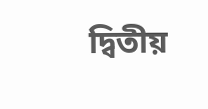দ্বিতীয়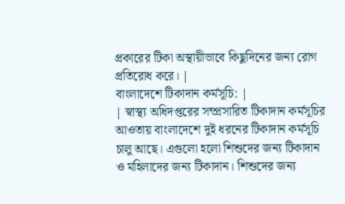প্রকারের টিকা অস্থায়ীভাবে কিছুদিনের জন্য রোগ প্রতিরোধ করে। |
বাংলাদেশে টিকাদান কর্মসূচি: |
| স্বাস্থ্য অধিদপ্তরের সম্প্রসারিত টিকাদান কর্মসূচির আওতায় বাংলাদেশে দুই ধরনের টিকাদান কর্মসূচি চালু আছে। এগুলো হলো শিশুদের জন্য টিকাদান ও মহিলাদের জন্য টিকাদান। শিশুদের জন্য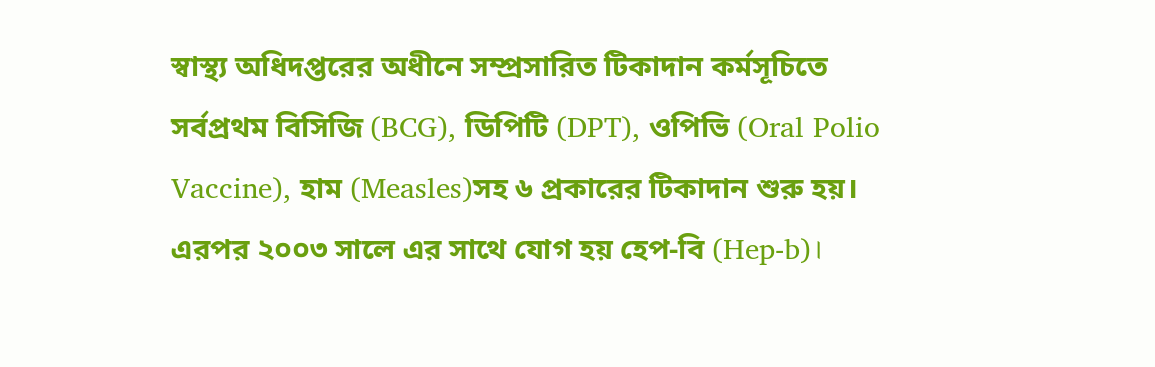স্বাস্থ্য অধিদপ্তরের অধীনে সম্প্রসারিত টিকাদান কর্মসূচিতে সর্বপ্রথম বিসিজি (BCG), ডিপিটি (DPT), ওপিভি (Oral Polio Vaccine), হাম (Measles)সহ ৬ প্রকারের টিকাদান শুরু হয়। এরপর ২০০৩ সালে এর সাথে যোগ হয় হেপ-বি (Hep-b)।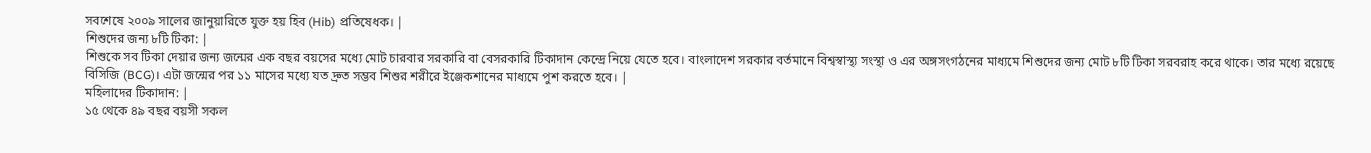সবশেষে ২০০৯ সালের জানুয়ারিতে যুক্ত হয় হিব (Hib) প্রতিষেধক। |
শিশুদের জন্য ৮টি টিকা: |
শিশুকে সব টিকা দেয়ার জন্য জন্মের এক বছর বয়সের মধ্যে মোট চারবার সরকারি বা বেসরকারি টিকাদান কেন্দ্রে নিয়ে যেতে হবে। বাংলাদেশ সরকার বর্তমানে বিশ্বস্বাস্থ্য সংস্থা ও এর অঙ্গসংগঠনের মাধ্যমে শিশুদের জন্য মোট ৮টি টিকা সরবরাহ করে থাকে। তার মধ্যে রয়েছে বিসিজি (BCG)। এটা জন্মের পর ১১ মাসের মধ্যে যত দ্রুত সম্ভব শিশুর শরীরে ইঞ্জেকশানের মাধ্যমে পুশ করতে হবে। |
মহিলাদের টিকাদান: |
১৫ থেকে ৪৯ বছর বয়সী সকল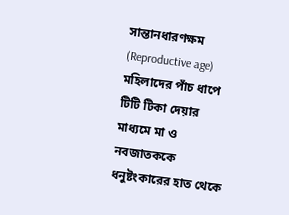সান্তানধারণক্ষম (Reproductive age) মহিলাদের পাঁচ ধাপে টিটি টিকা দেয়ার মাধ্যমে মা ও নবজাতককে ধনুষ্টংকারের হাত থেকে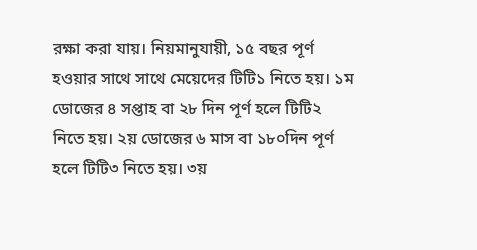রক্ষা করা যায়। নিয়মানুযায়ী, ১৫ বছর পূর্ণ হওয়ার সাথে সাথে মেয়েদের টিটি১ নিতে হয়। ১ম ডোজের ৪ সপ্তাহ বা ২৮ দিন পূর্ণ হলে টিটি২ নিতে হয়। ২য় ডোজের ৬ মাস বা ১৮০দিন পূর্ণ হলে টিটি৩ নিতে হয়। ৩য়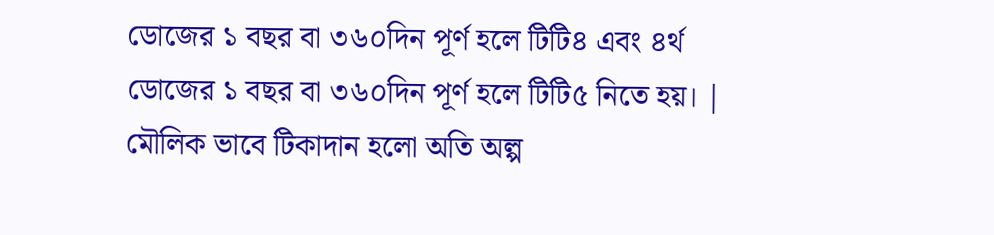ডোজের ১ বছর বা ৩৬০দিন পূর্ণ হলে টিটি৪ এবং ৪র্থ ডোজের ১ বছর বা ৩৬০দিন পূর্ণ হলে টিটি৫ নিতে হয়। |
মৌলিক ভাবে টিকাদান হলো অতি অল্প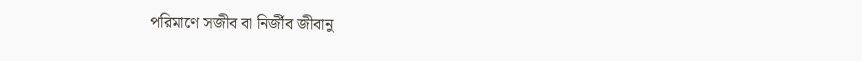পরিমাণে সজীব বা নির্জীব জীবানু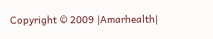Copyright © 2009 |Amarhealth|